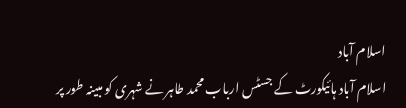اسلام آباد
اسلام آباد ہائیکورٹ کے جسٹس ارباب محمد طاہر نے شہری کو مبینہ طور پر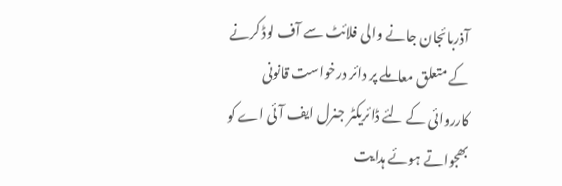آذربائجان جانے والی فلائٹ سے آف لوڈ کرنے کے متعلق معاملے پر دائر درخواست قانونی کارروائی کے لئے ڈائریکٹر جنرل ایف آئی اے کو بھجواتے ہوئے ہدایت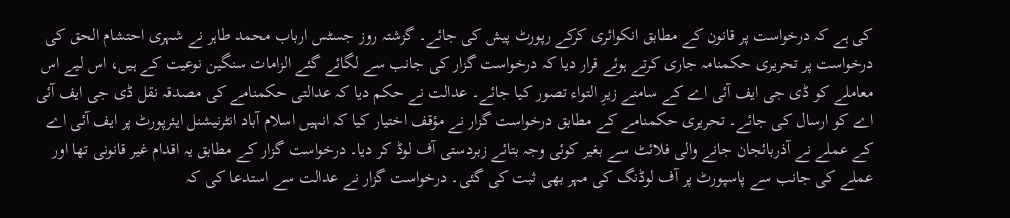کی ہے کہ درخواست پر قانون کے مطابق انکوائری کرکے رپورٹ پیش کی جائے۔ گزشتہ روز جسٹس ارباب محمد طاہر نے شہری احتشام الحق کی درخواست پر تحریری حکمنامہ جاری کرتے ہوئے قرار دیا کہ درخواست گزار کی جانب سے لگائے گئے الزامات سنگین نوعیت کے ہیں، اس لیے اس معاملے کو ڈی جی ایف آئی اے کے سامنے زیرِ التواء تصور کیا جائے۔ عدالت نے حکم دیا کہ عدالتی حکمنامے کی مصدقہ نقل ڈی جی ایف آئی اے کو ارسال کی جائے۔ تحریری حکمنامے کے مطابق درخواست گزار نے مؤقف اختیار کیا کہ انہیں اسلام آباد انٹرنیشنل ایئرپورٹ پر ایف آئی اے کے عملے نے آذربائجان جانے والی فلائٹ سے بغیر کوئی وجہ بتائے زبردستی آف لوڈ کر دیا۔ درخواست گزار کے مطابق یہ اقدام غیر قانونی تھا اور عملے کی جانب سے پاسپورٹ پر آف لوڈنگ کی مہر بھی ثبت کی گئی۔ درخواست گزار نے عدالت سے استدعا کی کہ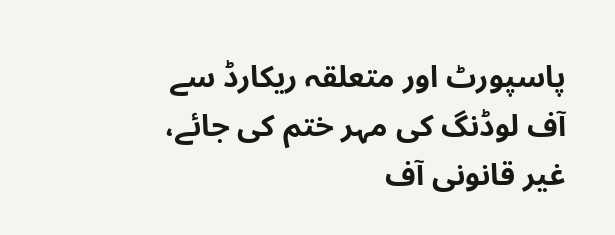پاسپورٹ اور متعلقہ ریکارڈ سے آف لوڈنگ کی مہر ختم کی جائے، غیر قانونی آف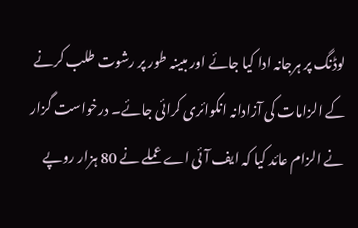لوڈنگ پر ہرجانہ ادا کیا جائے اور مبینہ طور پر رشوت طلب کرنے کے الزامات کی آزادانہ انکوائری کرائی جائے۔ درخواست گزار نے الزام عائد کیا کہ ایف آئی اے عملے نے 80 ہزار روپے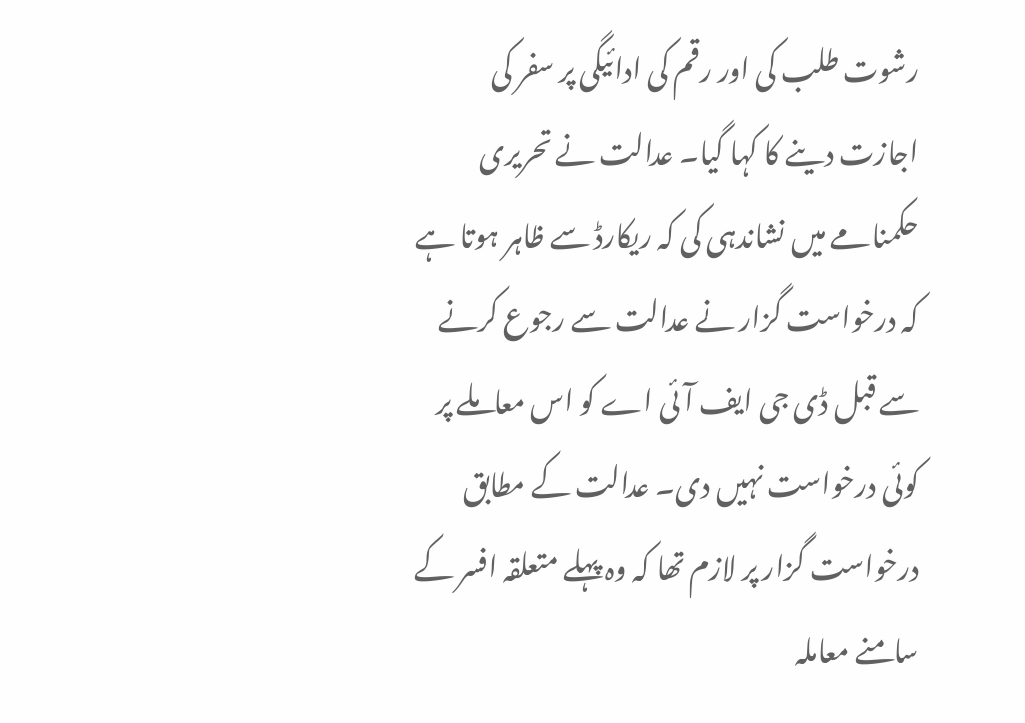رشوت طلب کی اور رقم کی ادائیگی پر سفر کی اجازت دینے کا کہا گیا۔ عدالت نے تحریری حکمنامے میں نشاندہی کی کہ ریکارڈ سے ظاہر ہوتا ہے کہ درخواست گزار نے عدالت سے رجوع کرنے سے قبل ڈی جی ایف آئی اے کو اس معاملے پر کوئی درخواست نہیں دی۔ عدالت کے مطابق درخواست گزار پر لازم تھا کہ وہ پہلے متعلقہ افسر کے سامنے معاملہ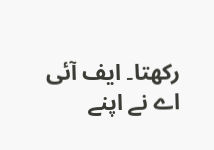رکھتا۔ ایف آئی اے نے اپنے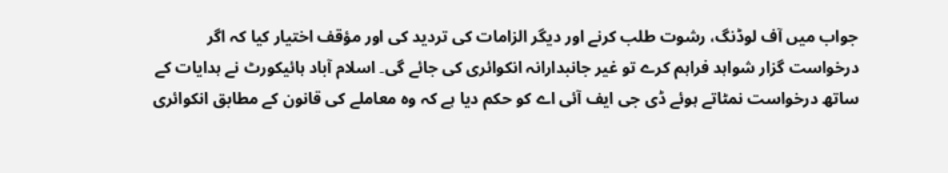جواب میں آف لوڈنگ، رشوت طلب کرنے اور دیگر الزامات کی تردید کی اور مؤقف اختیار کیا کہ اگر درخواست گزار شواہد فراہم کرے تو غیر جانبدارانہ انکوائری کی جائے گی۔ اسلام آباد ہائیکورٹ نے ہدایات کے ساتھ درخواست نمٹاتے ہوئے ڈی جی ایف آئی اے کو حکم دیا ہے کہ وہ معاملے کی قانون کے مطابق انکوائری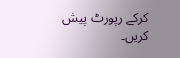کرکے رپورٹ پیش کریں۔